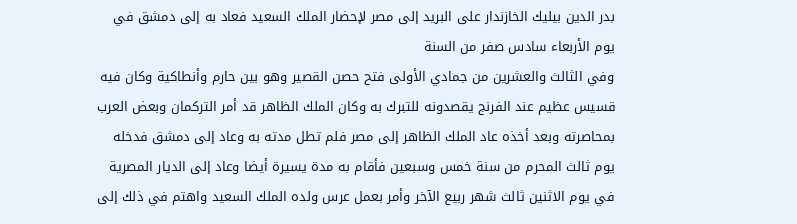بدر الدين بيليك الخازندار على البريد إلى مصر لإحضار الملك السعيد فعاد به إلى دمشق في يوم الأربعاء سادس صفر من السنة
وفي الثالث والعشرين من جمادي الأولى فتح حصن القصير وهو بين حارم وأنطاكية وكان فيه قسيس عظيم عند الفرنج يقصدونه للتبرك به وكان الملك الظاهر قد أمر التركمان وبعض العرب بمحاصرته وبعد أخذه عاد الملك الظاهر إلى مصر فلم تطل مدته به وعاد إلى دمشق فدخله يوم ثالث المحرم من سنة خمس وسبعين فأقام به مدة يسيرة أيضا وعاد إلى الديار المصرية في يوم الاثنين ثالث شهر ربيع الآخر وأمر بعمل عرس ولده الملك السعيد واهتم في ذلك إلى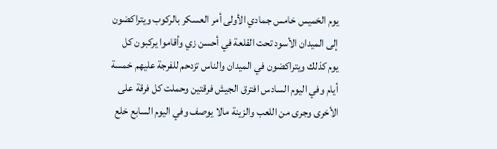يوم الخميس خامس جمادي الأولى أمر العسكر بالركوب ويتراكضون إلى الميدان الأسود تحت القلعة في أحسن زي وأقاموا يركبون كل يوم كذلك ويتراكضون في الميدان والناس تزدحم للفرجة عليهم خمسة أيام وفي اليوم السادس افترق الجيش فرقتين وحملت كل فرقة على الأخرى وجرى من اللعب والزينة مالا يوصف وفي اليوم السابع خلع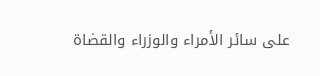على سائر الأمراء والوزراء والقضاة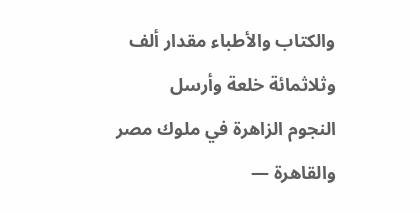والكتاب والأطباء مقدار ألف وثلاثمائة خلعة وأرسل
النجوم الزاهرة في ملوك مصر والقاهرة —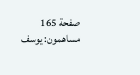صفحة 165
مساهمون: يوسف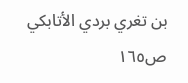بن تغري بردي الأتابكي
ص١٦٥